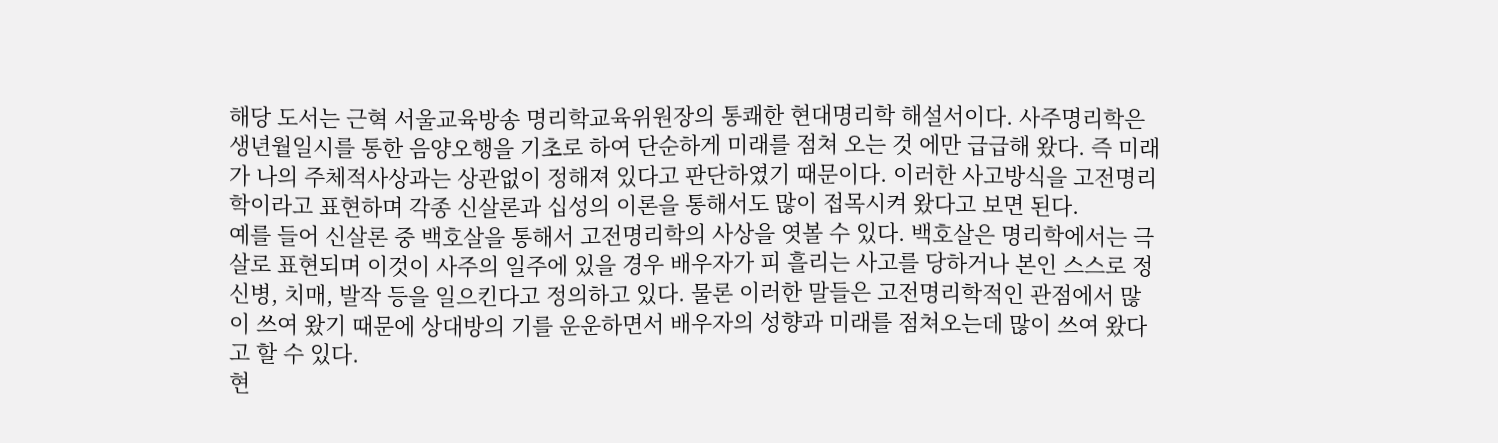해당 도서는 근혁 서울교육방송 명리학교육위원장의 통쾌한 현대명리학 해설서이다. 사주명리학은 생년월일시를 통한 음양오행을 기초로 하여 단순하게 미래를 점쳐 오는 것 에만 급급해 왔다. 즉 미래가 나의 주체적사상과는 상관없이 정해져 있다고 판단하였기 때문이다. 이러한 사고방식을 고전명리학이라고 표현하며 각종 신살론과 십성의 이론을 통해서도 많이 접목시켜 왔다고 보면 된다.
예를 들어 신살론 중 백호살을 통해서 고전명리학의 사상을 엿볼 수 있다. 백호살은 명리학에서는 극살로 표현되며 이것이 사주의 일주에 있을 경우 배우자가 피 흘리는 사고를 당하거나 본인 스스로 정신병, 치매, 발작 등을 일으킨다고 정의하고 있다. 물론 이러한 말들은 고전명리학적인 관점에서 많이 쓰여 왔기 때문에 상대방의 기를 운운하면서 배우자의 성향과 미래를 점쳐오는데 많이 쓰여 왔다고 할 수 있다.
현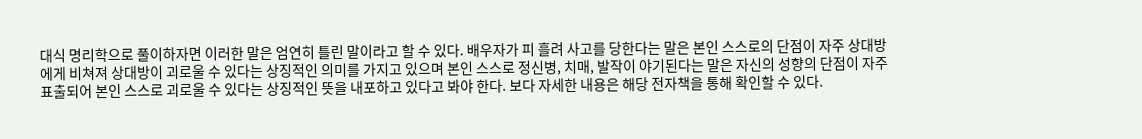대식 명리학으로 풀이하자면 이러한 말은 엄연히 틀린 말이라고 할 수 있다. 배우자가 피 흘려 사고를 당한다는 말은 본인 스스로의 단점이 자주 상대방에게 비쳐져 상대방이 괴로울 수 있다는 상징적인 의미를 가지고 있으며 본인 스스로 정신병, 치매, 발작이 야기된다는 말은 자신의 성향의 단점이 자주 표출되어 본인 스스로 괴로울 수 있다는 상징적인 뜻을 내포하고 있다고 봐야 한다. 보다 자세한 내용은 해당 전자책을 통해 확인할 수 있다.